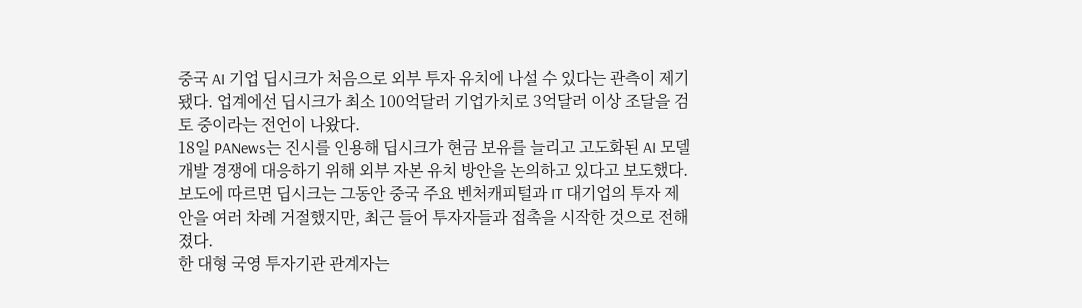중국 AI 기업 딥시크가 처음으로 외부 투자 유치에 나설 수 있다는 관측이 제기됐다. 업계에선 딥시크가 최소 100억달러 기업가치로 3억달러 이상 조달을 검토 중이라는 전언이 나왔다.
18일 PANews는 진시를 인용해 딥시크가 현금 보유를 늘리고 고도화된 AI 모델 개발 경쟁에 대응하기 위해 외부 자본 유치 방안을 논의하고 있다고 보도했다. 보도에 따르면 딥시크는 그동안 중국 주요 벤처캐피털과 IT 대기업의 투자 제안을 여러 차례 거절했지만, 최근 들어 투자자들과 접촉을 시작한 것으로 전해졌다.
한 대형 국영 투자기관 관계자는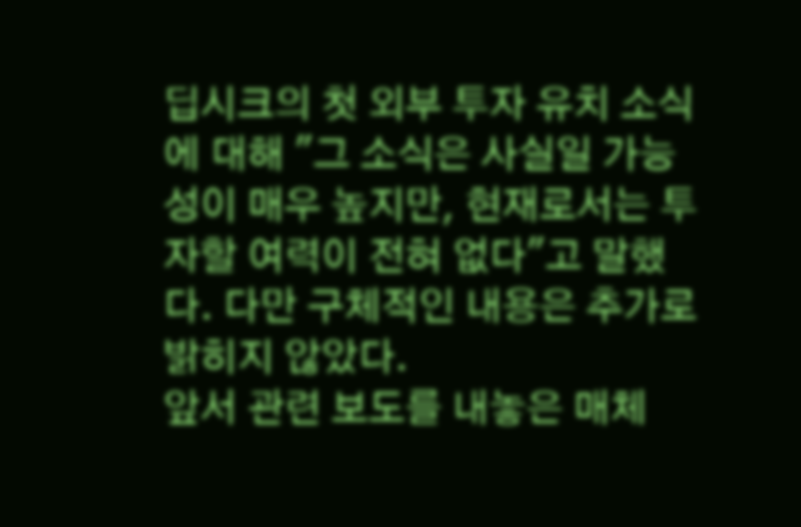딥시크의 첫 외부 투자 유치 소식에 대해 "그 소식은 사실일 가능성이 매우 높지만, 현재로서는 투자할 여력이 전혀 없다"고 말했다. 다만 구체적인 내용은 추가로 밝히지 않았다.
앞서 관련 보도를 내놓은 매체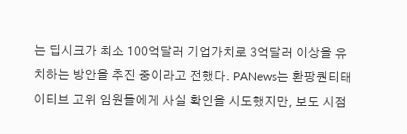는 딥시크가 최소 100억달러 기업가치로 3억달러 이상을 유치하는 방안을 추진 중이라고 전했다. PANews는 환팡퀀티태이티브 고위 임원들에게 사실 확인을 시도했지만, 보도 시점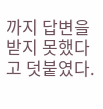까지 답변을 받지 못했다고 덧붙였다.